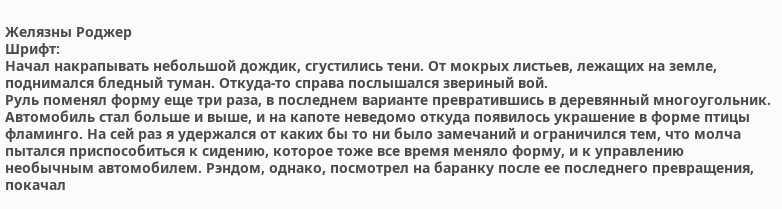Желязны Роджер
Шрифт:
Начал накрапывать небольшой дождик, сгустились тени. От мокрых листьев, лежащих на земле, поднимался бледный туман. Откуда-то справа послышался звериный вой.
Руль поменял форму еще три раза, в последнем варианте превратившись в деревянный многоугольник. Автомобиль стал больше и выше, и на капоте неведомо откуда появилось украшение в форме птицы фламинго. На сей раз я удержался от каких бы то ни было замечаний и ограничился тем, что молча пытался приспособиться к сидению, которое тоже все время меняло форму, и к управлению необычным автомобилем. Рэндом, однако, посмотрел на баранку после ее последнего превращения, покачал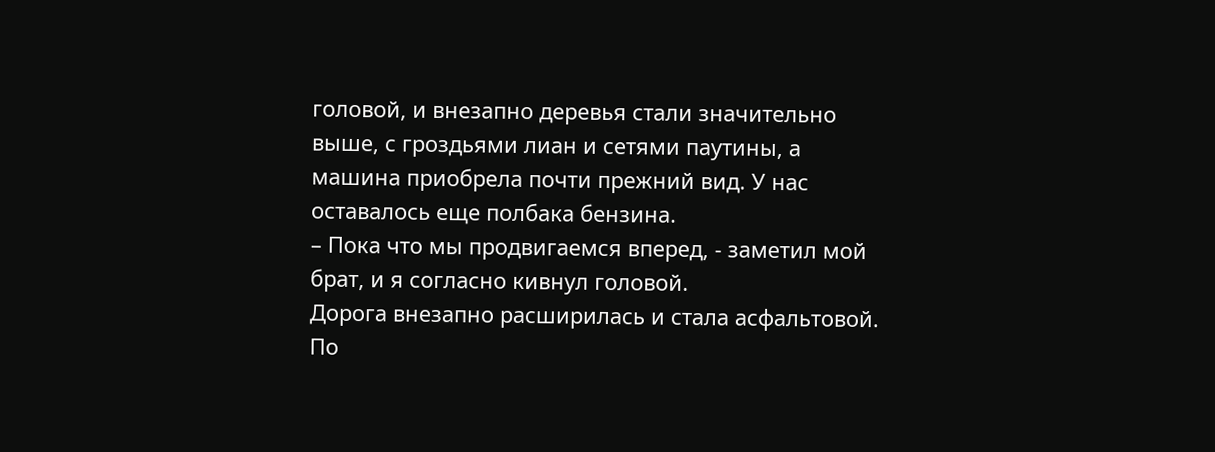головой, и внезапно деревья стали значительно выше, с гроздьями лиан и сетями паутины, а машина приобрела почти прежний вид. У нас оставалось еще полбака бензина.
– Пока что мы продвигаемся вперед, - заметил мой брат, и я согласно кивнул головой.
Дорога внезапно расширилась и стала асфальтовой. По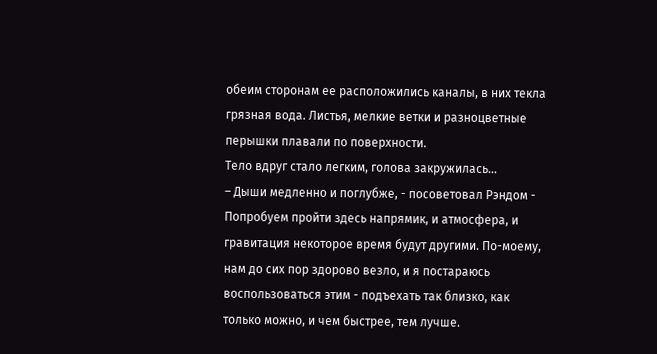обеим сторонам ее расположились каналы, в них текла грязная вода. Листья, мелкие ветки и разноцветные перышки плавали по поверхности.
Тело вдруг стало легким, голова закружилась...
– Дыши медленно и поглубже, - посоветовал Рэндом - Попробуем пройти здесь напрямик, и атмосфера, и гравитация некоторое время будут другими. По-моему, нам до сих пор здорово везло, и я постараюсь воспользоваться этим - подъехать так близко, как только можно, и чем быстрее, тем лучше.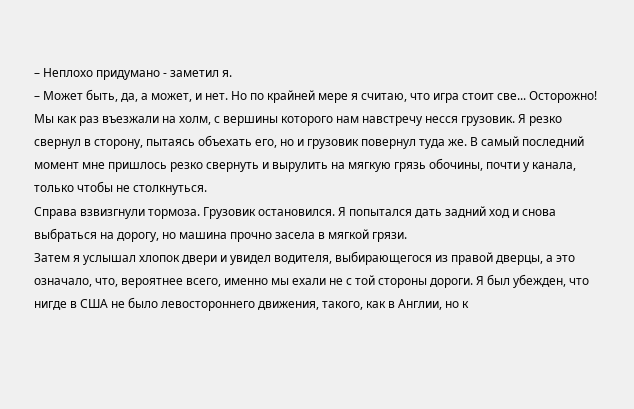– Неплохо придумано - заметил я.
– Может быть, да, а может, и нет. Но по крайней мере я считаю, что игра стоит све... Осторожно!
Мы как раз въезжали на холм, с вершины которого нам навстречу несся грузовик. Я резко свернул в сторону, пытаясь объехать его, но и грузовик повернул туда же. В самый последний момент мне пришлось резко свернуть и вырулить на мягкую грязь обочины, почти у канала, только чтобы не столкнуться.
Справа взвизгнули тормоза. Грузовик остановился. Я попытался дать задний ход и снова выбраться на дорогу, но машина прочно засела в мягкой грязи.
Затем я услышал хлопок двери и увидел водителя, выбирающегося из правой дверцы, а это означало, что, вероятнее всего, именно мы ехали не с той стороны дороги. Я был убежден, что нигде в США не было левостороннего движения, такого, как в Англии, но к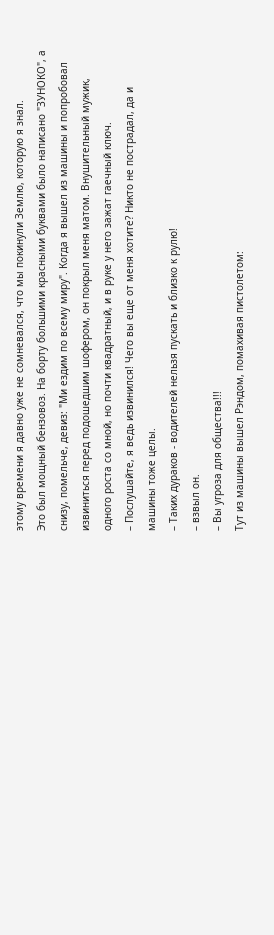этому времени я давно уже не сомневался, что мы покинули Землю, которую я знал.
Это был мощный бензовоз. На борту большими красными буквами было написано "ЗУНОКО", а снизу, помельче, девиз: "Ми ездим по всему миру". Когда я вышел из машины и попробовал извиниться перед подошедшим шофером, он покрыл меня матом. Внушительный мужик, одного роста со мной, но почти квадратный, и в руке у него зажат гаечный ключ.
– Послушайте, я ведь извинился! Чего вы еще от меня хотите? Никто не пострадал, да и машины тоже целы.
– Таких дураков - водителей нельзя пускать и близко к рулю!
– взвыл он.
– Вы угроза для общества!!!
Тут из машины вышел Рэндом, помахивая пистолетом: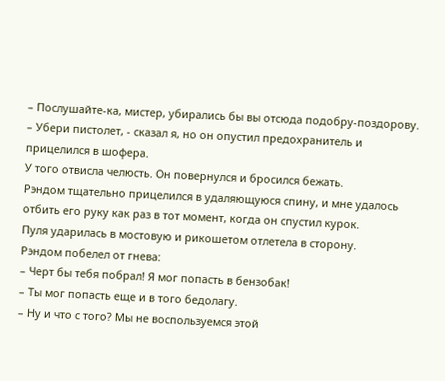– Послушайте-ка, мистер, убирались бы вы отсюда подобру-поздорову.
– Убери пистолет, - сказал я, но он опустил предохранитель и прицелился в шофера.
У того отвисла челюсть. Он повернулся и бросился бежать.
Рэндом тщательно прицелился в удаляющуюся спину, и мне удалось отбить его руку как раз в тот момент, когда он спустил курок.
Пуля ударилась в мостовую и рикошетом отлетела в сторону.
Рэндом побелел от гнева:
– Черт бы тебя побрал! Я мог попасть в бензобак!
– Ты мог попасть еще и в того бедолагу.
– Ну и что с того? Мы не воспользуемся этой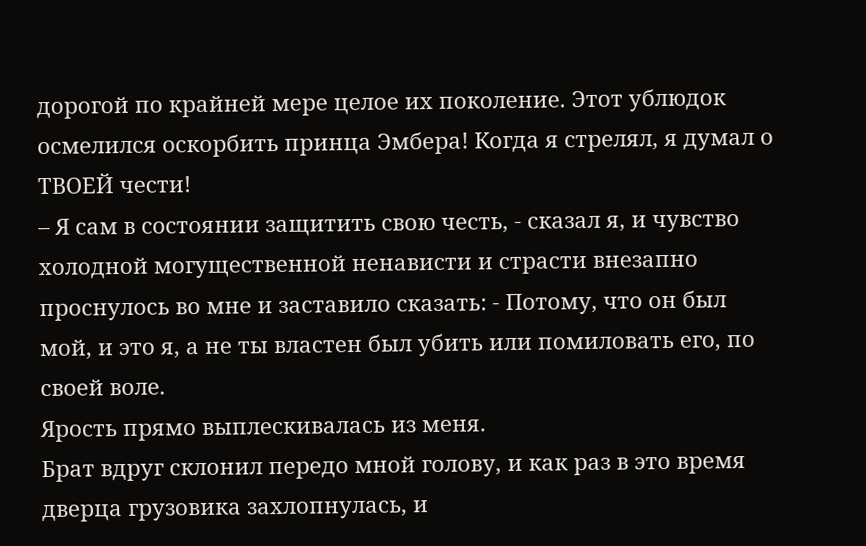дорогой по крайней мере целое их поколение. Этот ублюдок осмелился оскорбить принца Эмбера! Когда я стрелял, я думал о ТВОЕЙ чести!
– Я сам в состоянии защитить свою честь, - сказал я, и чувство холодной могущественной ненависти и страсти внезапно проснулось во мне и заставило сказать: - Потому, что он был мой, и это я, а не ты властен был убить или помиловать его, по своей воле.
Ярость прямо выплескивалась из меня.
Брат вдруг склонил передо мной голову, и как раз в это время дверца грузовика захлопнулась, и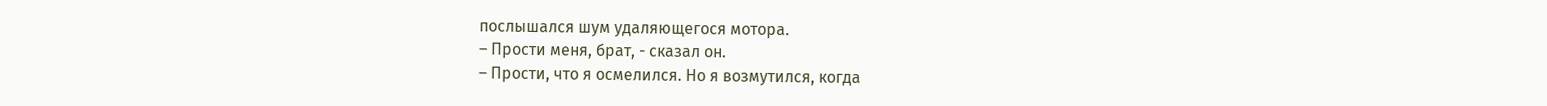послышался шум удаляющегося мотора.
– Прости меня, брат, - сказал он.
– Прости, что я осмелился. Но я возмутился, когда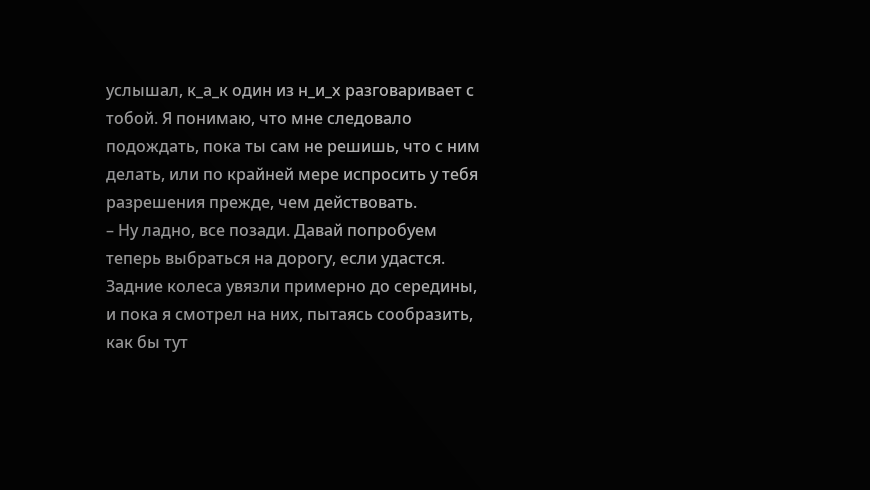услышал, к_а_к один из н_и_х разговаривает с тобой. Я понимаю, что мне следовало подождать, пока ты сам не решишь, что с ним делать, или по крайней мере испросить у тебя разрешения прежде, чем действовать.
– Ну ладно, все позади. Давай попробуем теперь выбраться на дорогу, если удастся.
Задние колеса увязли примерно до середины, и пока я смотрел на них, пытаясь сообразить, как бы тут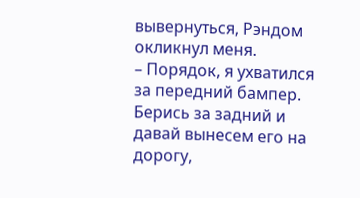вывернуться, Рэндом окликнул меня.
– Порядок, я ухватился за передний бампер. Берись за задний и давай вынесем его на дорогу,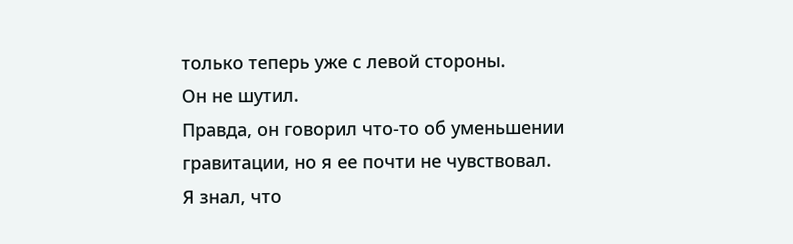только теперь уже с левой стороны.
Он не шутил.
Правда, он говорил что-то об уменьшении гравитации, но я ее почти не чувствовал.
Я знал, что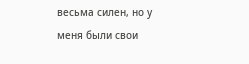весьма силен, но у меня были свои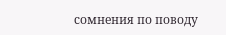сомнения по поводу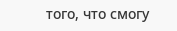того, что смогу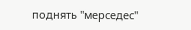поднять "мерседес"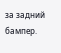за задний бампер.